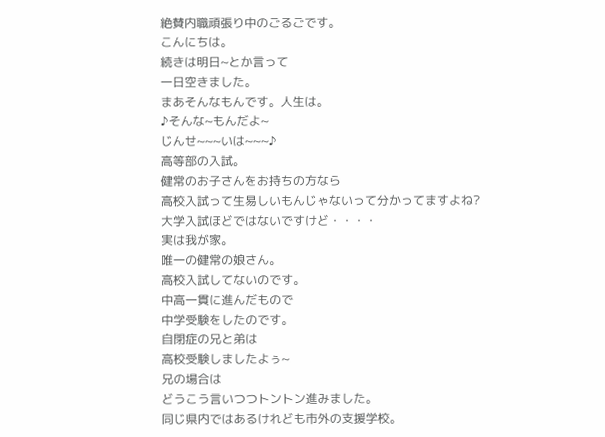絶賛内職頑張り中のごるごです。
こんにちは。
続きは明日~とか言って
一日空きました。
まあそんなもんです。人生は。
♪そんな~もんだよ~
じんせ~~~いは~~~♪
高等部の入試。
健常のお子さんをお持ちの方なら
高校入試って生易しいもんじゃないって分かってますよね?
大学入試ほどではないですけど・・・・
実は我が家。
唯一の健常の娘さん。
高校入試してないのです。
中高一貫に進んだもので
中学受験をしたのです。
自閉症の兄と弟は
高校受験しましたよぅ~
兄の場合は
どうこう言いつつトントン進みました。
同じ県内ではあるけれども市外の支援学校。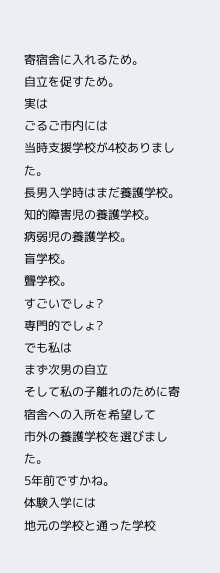寄宿舎に入れるため。
自立を促すため。
実は
ごるご市内には
当時支援学校が4校ありました。
長男入学時はまだ養護学校。
知的障害児の養護学校。
病弱児の養護学校。
盲学校。
聾学校。
すごいでしょ?
専門的でしょ?
でも私は
まず次男の自立
そして私の子離れのために寄宿舎への入所を希望して
市外の養護学校を選びました。
5年前ですかね。
体験入学には
地元の学校と通った学校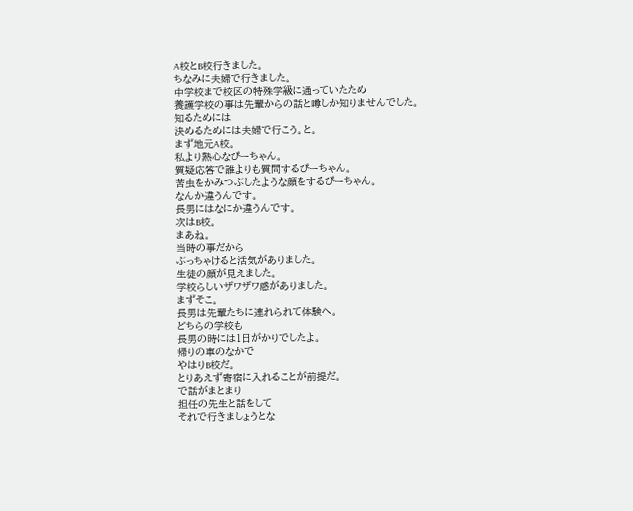A校とB校行きました。
ちなみに夫婦で行きました。
中学校まで校区の特殊学級に通っていたため
養護学校の事は先輩からの話と噂しか知りませんでした。
知るためには
決めるためには夫婦で行こう。と。
まず地元A校。
私より熱心なぴーちゃん。
質疑応答で誰よりも質問するぴーちゃん。
苦虫をかみつぶしたような顔をするぴーちゃん。
なんか違うんです。
長男にはなにか違うんです。
次はB校。
まあね。
当時の事だから
ぶっちゃけると活気がありました。
生徒の顔が見えました。
学校らしいザワザワ感がありました。
まずそこ。
長男は先輩たちに連れられて体験へ。
どちらの学校も
長男の時には1日がかりでしたよ。
帰りの車のなかで
やはりB校だ。
とりあえず寄宿に入れることが前提だ。
で話がまとまり
担任の先生と話をして
それで行きましょうとな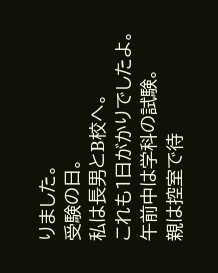りました。
受験の日。
私は長男とB校へ。
これも1日がかりでしたよ。
午前中は学科の試験。
親は控室で待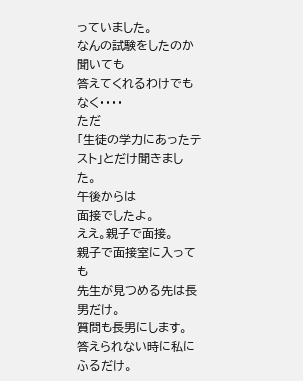っていました。
なんの試験をしたのか聞いても
答えてくれるわけでもなく・・・・
ただ
「生徒の学力にあったテスト」とだけ聞きました。
午後からは
面接でしたよ。
ええ。親子で面接。
親子で面接室に入っても
先生が見つめる先は長男だけ。
質問も長男にします。
答えられない時に私にふるだけ。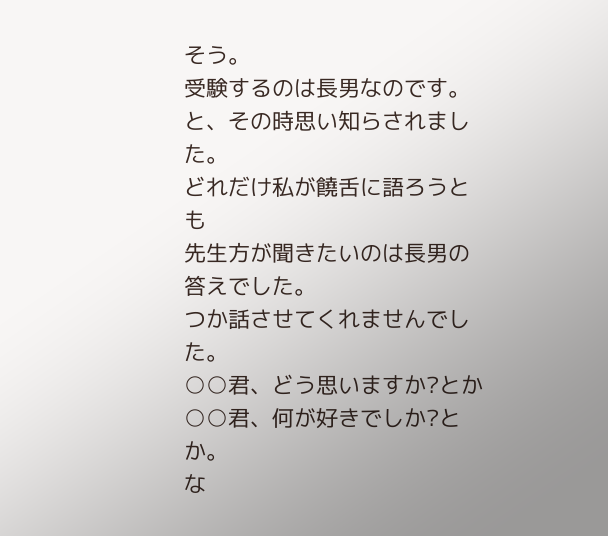そう。
受験するのは長男なのです。
と、その時思い知らされました。
どれだけ私が饒舌に語ろうとも
先生方が聞きたいのは長男の答えでした。
つか話させてくれませんでした。
○○君、どう思いますか?とか
○○君、何が好きでしか?とか。
な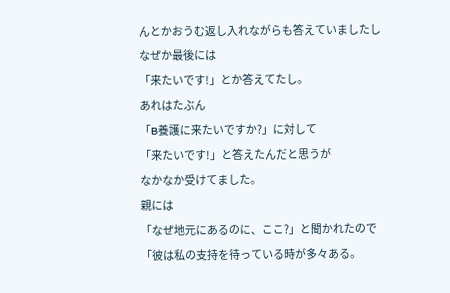んとかおうむ返し入れながらも答えていましたし
なぜか最後には
「来たいです!」とか答えてたし。
あれはたぶん
「B養護に来たいですか?」に対して
「来たいです!」と答えたんだと思うが
なかなか受けてました。
親には
「なぜ地元にあるのに、ここ?」と聞かれたので
「彼は私の支持を待っている時が多々ある。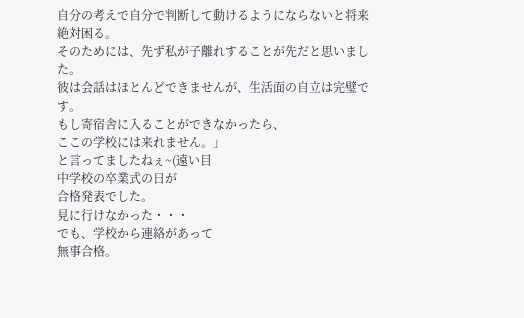自分の考えで自分で判断して動けるようにならないと将来絶対困る。
そのためには、先ず私が子離れすることが先だと思いました。
彼は会話はほとんどできませんが、生活面の自立は完璧です。
もし寄宿舎に入ることができなかったら、
ここの学校には来れません。」
と言ってましたねぇ~(遠い目
中学校の卒業式の日が
合格発表でした。
見に行けなかった・・・
でも、学校から連絡があって
無事合格。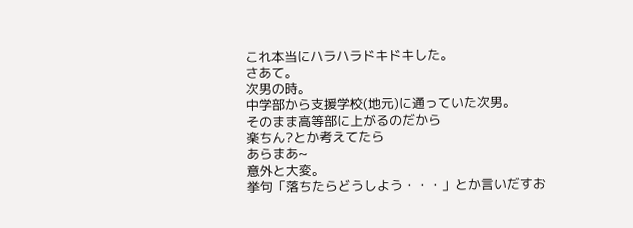これ本当にハラハラドキドキした。
さあて。
次男の時。
中学部から支援学校(地元)に通っていた次男。
そのまま高等部に上がるのだから
楽ちん?とか考えてたら
あらまあ~
意外と大変。
挙句「落ちたらどうしよう・・・」とか言いだすお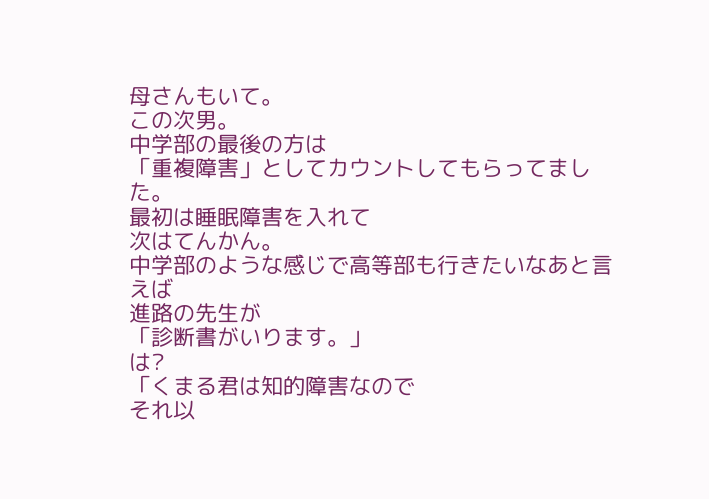母さんもいて。
この次男。
中学部の最後の方は
「重複障害」としてカウントしてもらってました。
最初は睡眠障害を入れて
次はてんかん。
中学部のような感じで高等部も行きたいなあと言えば
進路の先生が
「診断書がいります。」
は?
「くまる君は知的障害なので
それ以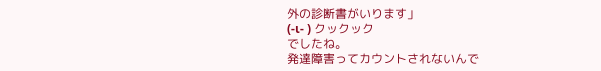外の診断書がいります」
(-ι- ) クックック
でしたね。
発達障害ってカウントされないんで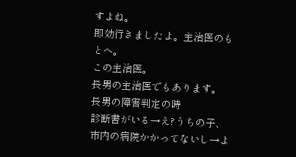すよね。
即効行きましたよ。主治医のもとへ。
この主治医。
長男の主治医でもあります。
長男の障害判定の時
診断書がいる→え?うちの子、市内の病院かかってないし→よ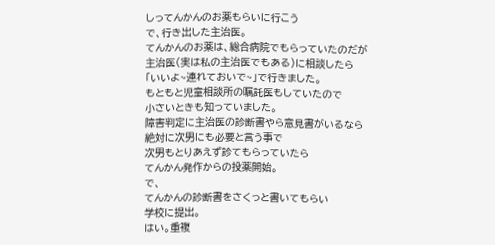しってんかんのお薬もらいに行こう
で、行き出した主治医。
てんかんのお薬は、総合病院でもらっていたのだが
主治医(実は私の主治医でもある)に相談したら
「いいよ~連れておいで~」で行きました。
もともと児童相談所の嘱託医もしていたので
小さいときも知っていました。
障害判定に主治医の診断書やら意見書がいるなら
絶対に次男にも必要と言う事で
次男もとりあえず診てもらっていたら
てんかん発作からの投薬開始。
で、
てんかんの診断書をさくっと書いてもらい
学校に提出。
はい。重複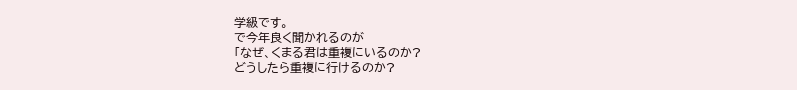学級です。
で今年良く聞かれるのが
「なぜ、くまる君は重複にいるのか?
どうしたら重複に行けるのか?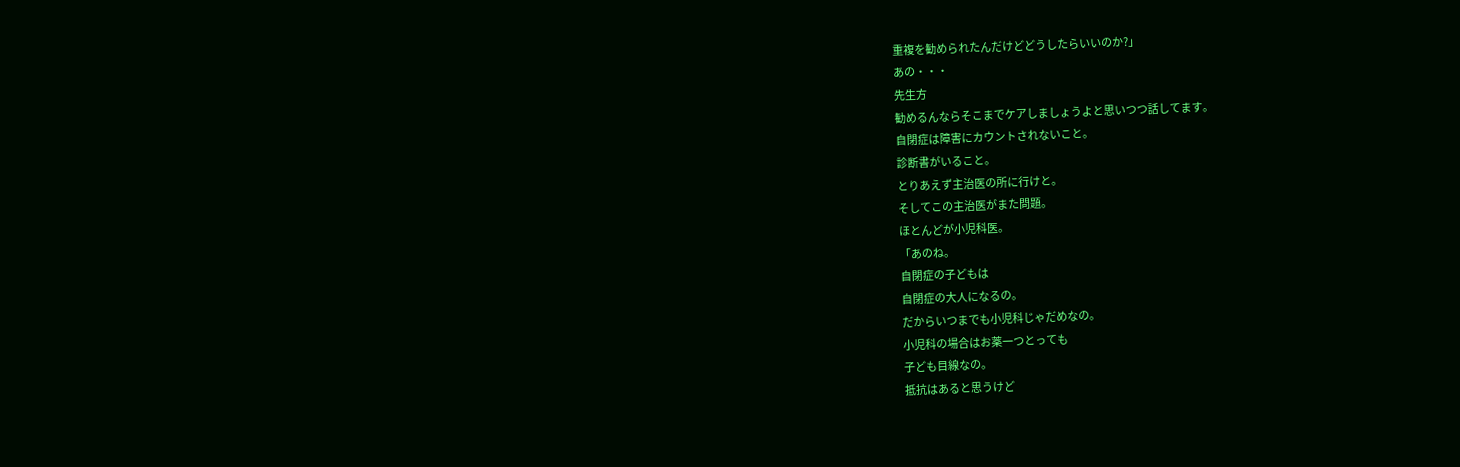重複を勧められたんだけどどうしたらいいのか?」
あの・・・
先生方
勧めるんならそこまでケアしましょうよと思いつつ話してます。
自閉症は障害にカウントされないこと。
診断書がいること。
とりあえず主治医の所に行けと。
そしてこの主治医がまた問題。
ほとんどが小児科医。
「あのね。
自閉症の子どもは
自閉症の大人になるの。
だからいつまでも小児科じゃだめなの。
小児科の場合はお薬一つとっても
子ども目線なの。
抵抗はあると思うけど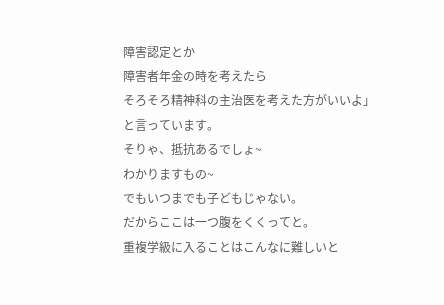障害認定とか
障害者年金の時を考えたら
そろそろ精神科の主治医を考えた方がいいよ」
と言っています。
そりゃ、抵抗あるでしょ~
わかりますもの~
でもいつまでも子どもじゃない。
だからここは一つ腹をくくってと。
重複学級に入ることはこんなに難しいと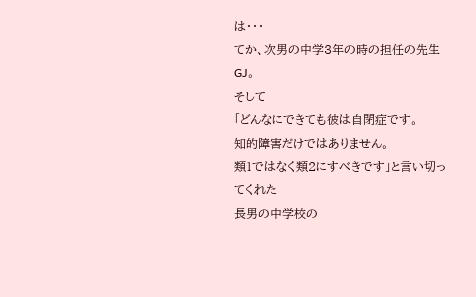は・・・
てか、次男の中学3年の時の担任の先生GJ。
そして
「どんなにできても彼は自閉症です。
知的障害だけではありません。
類1ではなく類2にすべきです」と言い切ってくれた
長男の中学校の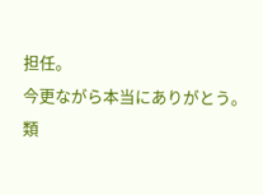担任。
今更ながら本当にありがとう。
類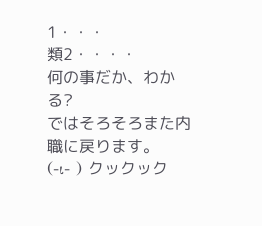1・・・
類2・・・・
何の事だか、わかる?
ではそろそろまた内職に戻ります。
(-ι- ) クックック